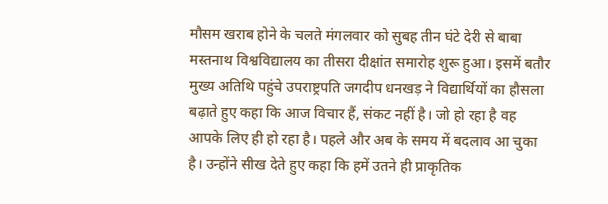मौसम खराब होने के चलते मंगलवार को सुबह तीन घंटे देरी से बाबा मस्तनाथ विश्वविद्यालय का तीसरा दीक्षांत समारोह शुरू हुआ। इसमें बतौर मुख्य अतिथि पहुंचे उपराष्ट्रपति जगदीप धनखड़ ने विद्यार्थियों का हौसला बढ़ाते हुए कहा कि आज विचार हैं, संकट नहीं है। जो हो रहा है वह आपके लिए ही हो रहा है। पहले और अब के समय में बदलाव आ चुका है। उन्होंने सीख देते हुए कहा कि हमें उतने ही प्राकृतिक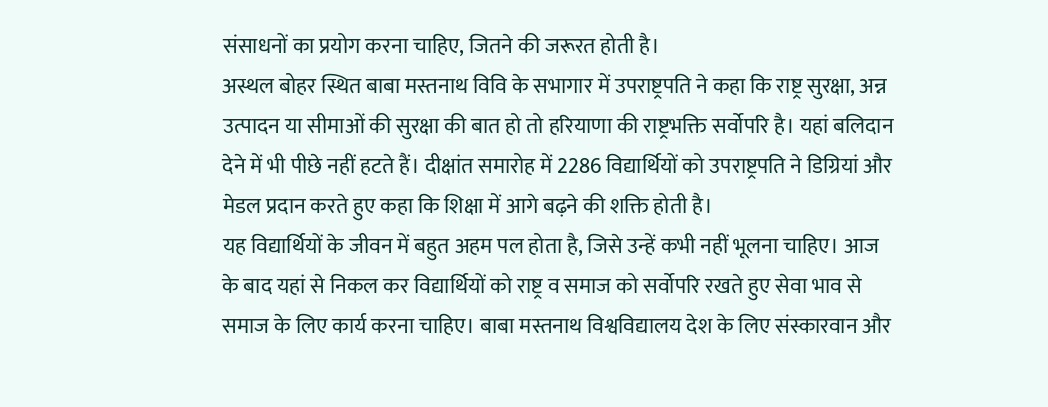संसाधनों का प्रयोग करना चाहिए, जितने की जरूरत होती है।
अस्थल बोहर स्थित बाबा मस्तनाथ विवि के सभागार में उपराष्ट्रपति ने कहा कि राष्ट्र सुरक्षा, अन्न उत्पादन या सीमाओं की सुरक्षा की बात हो तो हरियाणा की राष्ट्रभक्ति सर्वोपरि है। यहां बलिदान देने में भी पीछे नहीं हटते हैं। दीक्षांत समारोह में 2286 विद्यार्थियों को उपराष्ट्रपति ने डिग्रियां और मेडल प्रदान करते हुए कहा कि शिक्षा में आगे बढ़ने की शक्ति होती है।
यह विद्यार्थियों के जीवन में बहुत अहम पल होता है, जिसे उन्हें कभी नहीं भूलना चाहिए। आज के बाद यहां से निकल कर विद्यार्थियों को राष्ट्र व समाज को सर्वोपरि रखते हुए सेवा भाव से समाज के लिए कार्य करना चाहिए। बाबा मस्तनाथ विश्वविद्यालय देश के लिए संस्कारवान और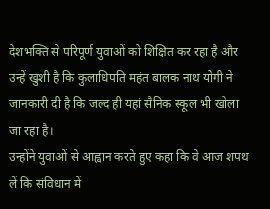देशभक्ति से परिपूर्ण युवाओं को शिक्षित कर रहा है और उन्हें खुशी है कि कुलाधिपति महंत बालक नाथ योगी ने जानकारी दी है कि जल्द ही यहां सैनिक स्कूल भी खोला जा रहा है।
उन्होंने युवाओं से आह्वान करते हुए कहा कि वे आज शपथ लें कि संविधान में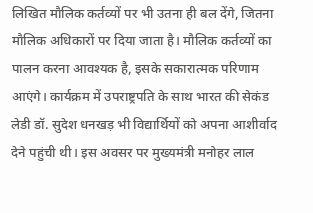लिखित मौलिक कर्तव्यों पर भी उतना ही बल देंगे, जितना मौलिक अधिकारों पर दिया जाता है। मौलिक कर्तव्यों का पालन करना आवश्यक है, इसके सकारात्मक परिणाम आएंगे। कार्यक्रम में उपराष्ट्रपति के साथ भारत की सेकंड लेडी डॉ. सुदेश धनखड़ भी विद्यार्थियों को अपना आशीर्वाद देने पहुंची थी। इस अवसर पर मुख्यमंत्री मनोहर लाल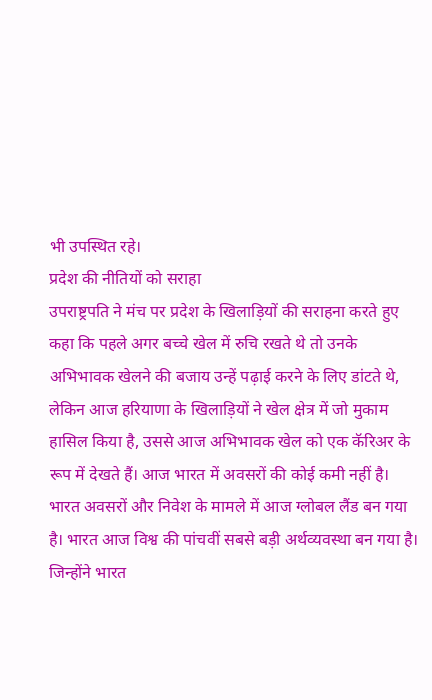भी उपस्थित रहे।
प्रदेश की नीतियों को सराहा
उपराष्ट्रपति ने मंच पर प्रदेश के खिलाड़ियों की सराहना करते हुए कहा कि पहले अगर बच्चे खेल में रुचि रखते थे तो उनके अभिभावक खेलने की बजाय उन्हें पढ़ाई करने के लिए डांटते थे, लेकिन आज हरियाणा के खिलाड़ियों ने खेल क्षेत्र में जो मुकाम हासिल किया है, उससे आज अभिभावक खेल को एक कॅरिअर के रूप में देखते हैं। आज भारत में अवसरों की कोई कमी नहीं है। भारत अवसरों और निवेश के मामले में आज ग्लोबल लैंड बन गया है। भारत आज विश्व की पांचवीं सबसे बड़ी अर्थव्यवस्था बन गया है। जिन्होंने भारत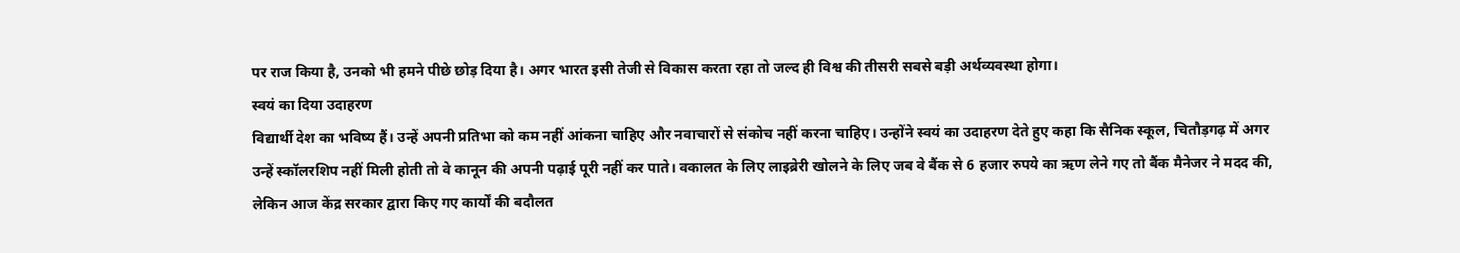पर राज किया है, उनको भी हमने पीछे छोड़ दिया है। अगर भारत इसी तेजी से विकास करता रहा तो जल्द ही विश्व की तीसरी सबसे बड़ी अर्थव्यवस्था होगा।
स्वयं का दिया उदाहरण
विद्यार्थी देश का भविष्य हैं। उन्हें अपनी प्रतिभा को कम नहीं आंकना चाहिए और नवाचारों से संकोच नहीं करना चाहिए। उन्होंने स्वयं का उदाहरण देते हुए कहा कि सैनिक स्कूल, चितौड़गढ़ में अगर उन्हें स्कॉलरशिप नहीं मिली होती तो वे कानून की अपनी पढ़ाई पूरी नहीं कर पाते। वकालत के लिए लाइब्रेरी खोलने के लिए जब वे बैंक से 6 हजार रुपये का ऋण लेने गए तो बैंक मैनेजर ने मदद की, लेकिन आज केंद्र सरकार द्वारा किए गए कार्यों की बदौलत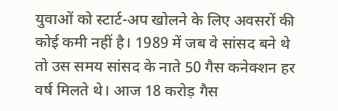युवाओं को स्टार्ट-अप खोलने के लिए अवसरों की कोई कमी नहीं है। 1989 में जब वे सांसद बने थे तो उस समय सांसद के नाते 50 गैस कनेक्शन हर वर्ष मिलते थे। आज 18 करोड़ गैस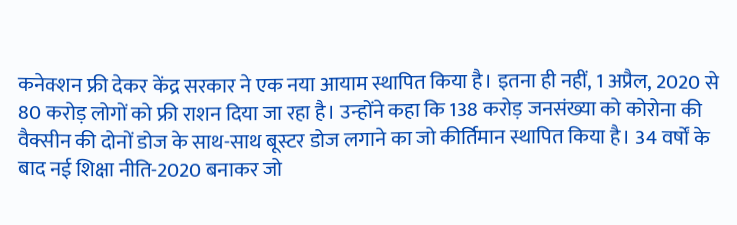कनेक्शन फ्री देकर केंद्र सरकार ने एक नया आयाम स्थापित किया है। इतना ही नहीं, 1 अप्रैल, 2020 से 80 करोड़ लोगों को फ्री राशन दिया जा रहा है। उन्होंने कहा कि 138 करोड़ जनसंख्या को कोरोना की वैक्सीन की दोनों डोज के साथ-साथ बूस्टर डोज लगाने का जो कीर्तिमान स्थापित किया है। 34 वर्षों के बाद नई शिक्षा नीति-2020 बनाकर जो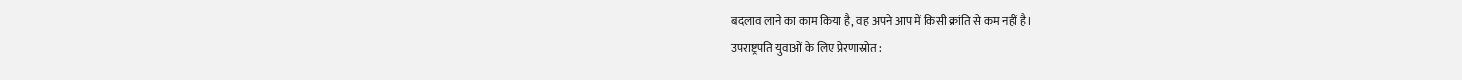बदलाव लाने का काम किया है, वह अपने आप में किसी क्रांति से कम नहीं है।
उपराष्ट्रपति युवाओं के लिए प्रेरणास्रोत :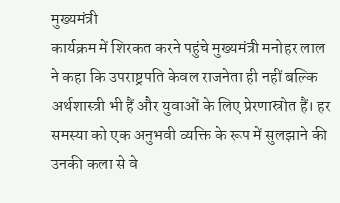मुख्यमंत्री
कार्यक्रम में शिरकत करने पहुंचे मुख्यमंत्री मनोहर लाल ने कहा कि उपराष्ट्रपति केवल राजनेता ही नहीं बल्कि अर्थशास्त्री भी हैं और युवाओं के लिए प्रेरणास्रोत हैं। हर समस्या को एक अनुभवी व्यक्ति के रूप में सुलझाने की उनकी कला से वे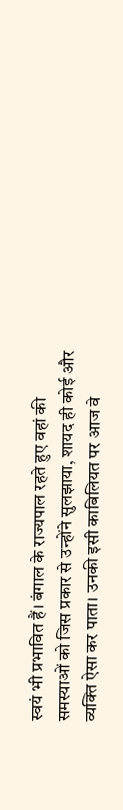स्वयं भी प्रभावित हैं। बंगाल के राज्यपाल रहते हुए वहां की समस्याओं को जिस प्रकार से उन्होंने सुलझाया, शायद ही कोई और व्यक्ति ऐसा कर पाता। उनकी इसी काबिलियत पर आज वे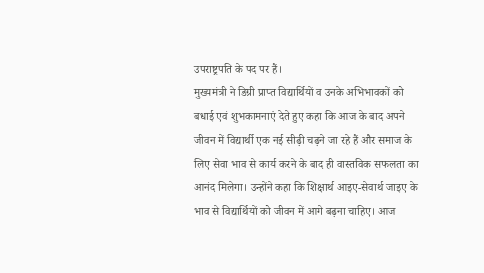उपराष्ट्रपति के पद पर हैं।
मुख्यमंत्री ने डिग्री प्राप्त विद्यार्थियों व उनके अभिभावकों को बधाई एवं शुभकामनाएं देते हुए कहा कि आज के बाद अपने जीवन में विद्यार्थी एक नई सीढ़ी चढ़ने जा रहे हैं और समाज के लिए सेवा भाव से कार्य करने के बाद ही वास्तविक सफलता का आनंद मिलेगा। उन्होंने कहा कि शिक्षार्थ आइए-सेवार्थ जाइए के भाव से विद्यार्थियों को जीवन में आगे बढ़ना चाहिए। आज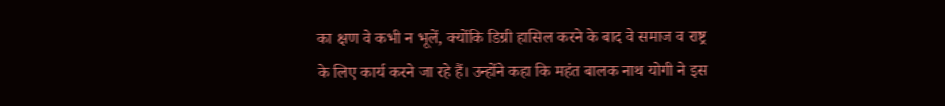का क्षण वे कभी न भूलें, क्योंकि डिग्री हासिल करने के बाद वे समाज व राष्ट्र के लिए कार्य करने जा रहे हैं। उन्होंने कहा कि महंत बालक नाथ योगी ने इस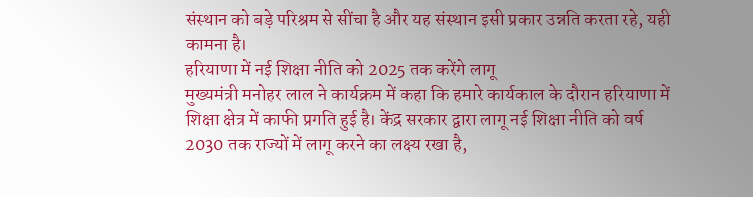संस्थान को बड़े परिश्रम से सींचा है और यह संस्थान इसी प्रकार उन्नति करता रहे, यही कामना है।
हरियाणा में नई शिक्षा नीति को 2025 तक करेंगे लागू
मुख्यमंत्री मनोहर लाल ने कार्यक्रम में कहा कि हमारे कार्यकाल के दौरान हरियाणा में शिक्षा क्षेत्र में काफी प्रगति हुई है। केंद्र सरकार द्वारा लागू नई शिक्षा नीति को वर्ष 2030 तक राज्यों में लागू करने का लक्ष्य रखा है,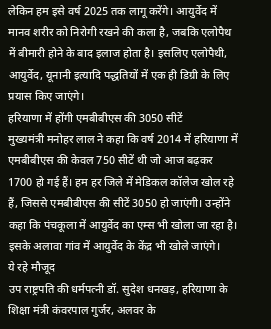लेकिन हम इसे वर्ष 2025 तक लागू करेंगे। आयुर्वेद में मानव शरीर को निरोगी रखने की कला है, जबकि एलोपैथ में बीमारी होने के बाद इलाज होता है। इसलिए एलोपैथी, आयुर्वेद, यूनानी इत्यादि पद्धतियों में एक ही डिग्री के लिए प्रयास किए जाएंगे।
हरियाणा में होंगी एमबीबीएस की 3050 सीटें
मुख्यमंत्री मनोहर लाल ने कहा कि वर्ष 2014 में हरियाणा में एमबीबीएस की केवल 750 सीटें थी जो आज बढ़कर 1700 हो गई हैं। हम हर जिले में मेडिकल कॉलेज खोल रहे हैं, जिससे एमबीबीएस की सीटें 3050 हो जाएंगी। उन्होंने कहा कि पंचकूला में आयुर्वेद का एम्स भी खोला जा रहा है। इसके अलावा गांव में आयुर्वेद के केंद्र भी खोले जाएंगे।
ये रहे मौजूद
उप राष्ट्रपति की धर्मपत्नी डॉ. सुदेश धनखड़, हरियाणा के शिक्षा मंत्री कंवरपाल गुर्जर, अलवर के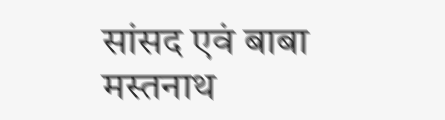सांसद एवं बाबा मस्तनाथ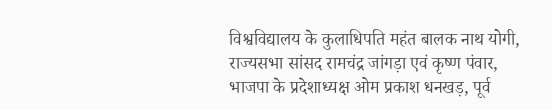विश्वविद्यालय के कुलाधिपति महंत बालक नाथ योगी, राज्यसभा सांसद रामचंद्र जांगड़ा एवं कृष्ण पंवार, भाजपा के प्रदेशाध्यक्ष ओम प्रकाश धनखड़, पूर्व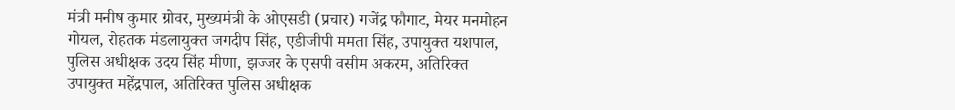मंत्री मनीष कुमार ग्रोवर, मुख्यमंत्री के ओएसडी (प्रचार) गजेंद्र फौगाट, मेयर मनमोहन गोयल, रोहतक मंडलायुक्त जगदीप सिंह, एडीजीपी ममता सिंह, उपायुक्त यशपाल, पुलिस अधीक्षक उदय सिंह मीणा, झज्जर के एसपी वसीम अकरम, अतिरिक्त उपायुक्त महेंद्रपाल, अतिरिक्त पुलिस अधीक्षक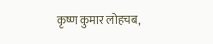कृष्ण कुमार लोहचब,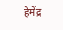हेमेंद्र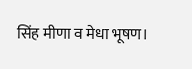सिंह मीणा व मेधा भूषण।